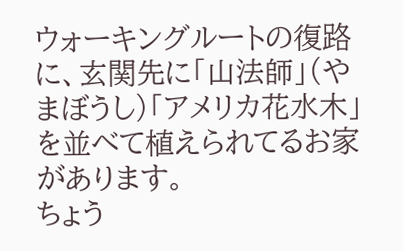ウォーキングルートの復路に、玄関先に「山法師」(やまぼうし)「アメリカ花水木」を並べて植えられてるお家があります。
ちょう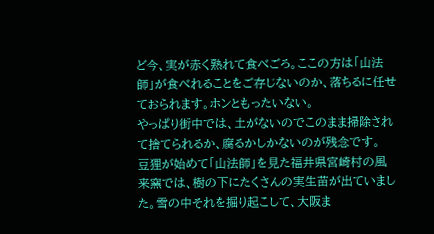ど今、実が赤く熟れて食べごろ。ここの方は「山法師」が食べれることをご存じないのか、落ちるに任せておられます。ホンともったいない。
やっぱり街中では、土がないのでこのまま掃除されて捨てられるか、腐るかしかないのが残念です。
豆狸が始めて「山法師」を見た福井県宮崎村の風来窯では、樹の下にたくさんの実生苗が出ていました。雪の中それを掘り起こして、大阪ま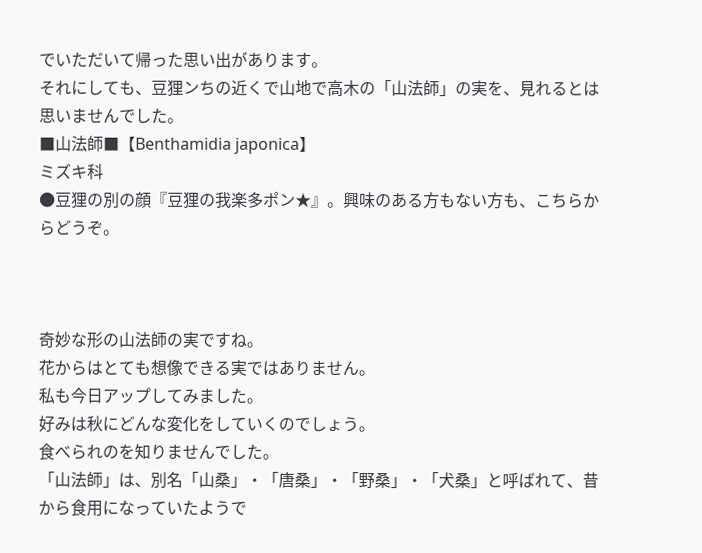でいただいて帰った思い出があります。
それにしても、豆狸ンちの近くで山地で高木の「山法師」の実を、見れるとは思いませんでした。
■山法師■【Benthamidia japonica】
ミズキ科
●豆狸の別の顔『豆狸の我楽多ポン★』。興味のある方もない方も、こちらからどうぞ。



奇妙な形の山法師の実ですね。
花からはとても想像できる実ではありません。
私も今日アップしてみました。
好みは秋にどんな変化をしていくのでしょう。
食べられのを知りませんでした。
「山法師」は、別名「山桑」・「唐桑」・「野桑」・「犬桑」と呼ばれて、昔から食用になっていたようで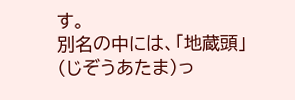す。
別名の中には、「地蔵頭」(じぞうあたま)っ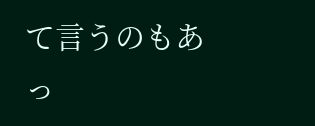て言うのもあっ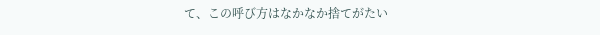て、この呼び方はなかなか捨てがたい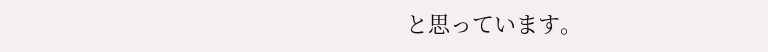と思っています。